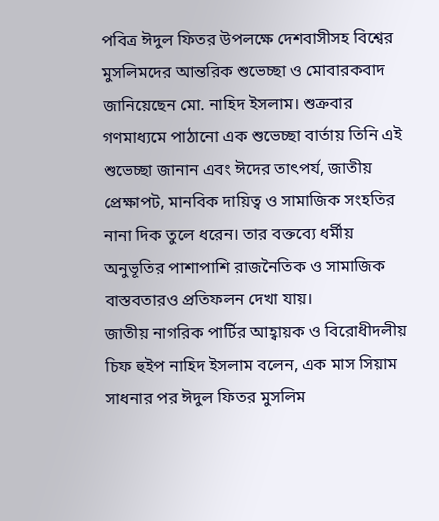পবিত্র ঈদুল ফিতর উপলক্ষে দেশবাসীসহ বিশ্বের মুসলিমদের আন্তরিক শুভেচ্ছা ও মোবারকবাদ জানিয়েছেন মো. নাহিদ ইসলাম। শুক্রবার গণমাধ্যমে পাঠানো এক শুভেচ্ছা বার্তায় তিনি এই শুভেচ্ছা জানান এবং ঈদের তাৎপর্য, জাতীয় প্রেক্ষাপট, মানবিক দায়িত্ব ও সামাজিক সংহতির নানা দিক তুলে ধরেন। তার বক্তব্যে ধর্মীয় অনুভূতির পাশাপাশি রাজনৈতিক ও সামাজিক বাস্তবতারও প্রতিফলন দেখা যায়।
জাতীয় নাগরিক পার্টির আহ্বায়ক ও বিরোধীদলীয় চিফ হুইপ নাহিদ ইসলাম বলেন, এক মাস সিয়াম সাধনার পর ঈদুল ফিতর মুসলিম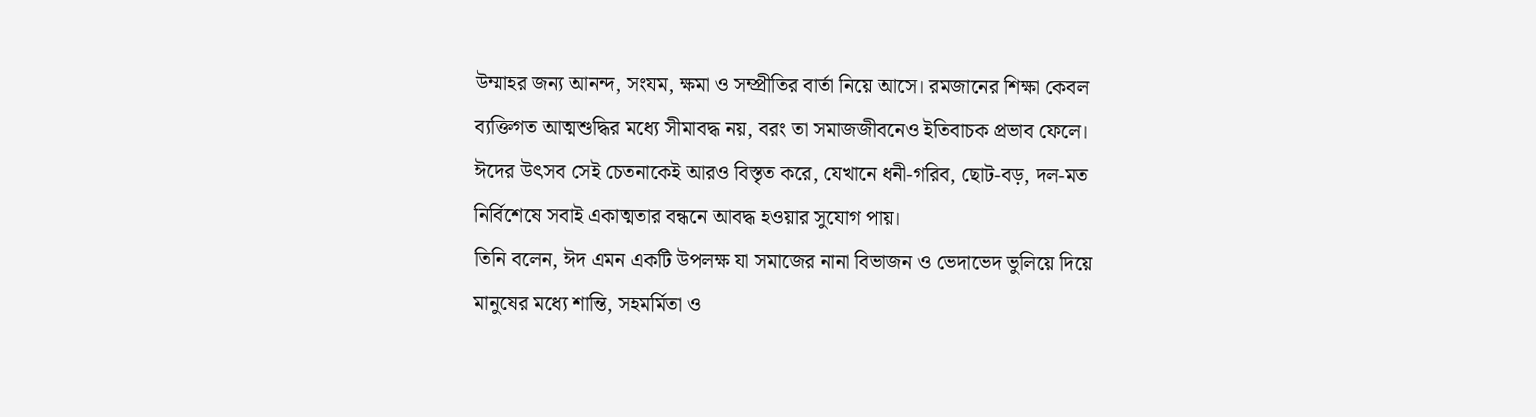উম্মাহর জন্য আনন্দ, সংযম, ক্ষমা ও সম্প্রীতির বার্তা নিয়ে আসে। রমজানের শিক্ষা কেবল ব্যক্তিগত আত্মশুদ্ধির মধ্যে সীমাবদ্ধ নয়, বরং তা সমাজজীবনেও ইতিবাচক প্রভাব ফেলে। ঈদের উৎসব সেই চেতনাকেই আরও বিস্তৃত করে, যেখানে ধনী-গরিব, ছোট-বড়, দল-মত নির্বিশেষে সবাই একাত্মতার বন্ধনে আবদ্ধ হওয়ার সুযোগ পায়।
তিনি বলেন, ঈদ এমন একটি উপলক্ষ যা সমাজের নানা বিভাজন ও ভেদাভেদ ভুলিয়ে দিয়ে মানুষের মধ্যে শান্তি, সহমর্মিতা ও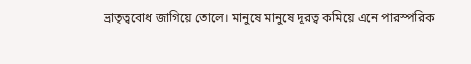ভ্রাতৃত্ববোধ জাগিয়ে তোলে। মানুষে মানুষে দূরত্ব কমিয়ে এনে পারস্পরিক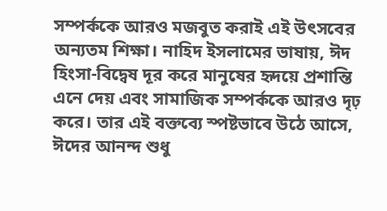সম্পর্ককে আরও মজবুত করাই এই উৎসবের অন্যতম শিক্ষা। নাহিদ ইসলামের ভাষায়, ঈদ হিংসা-বিদ্বেষ দূর করে মানুষের হৃদয়ে প্রশান্তি এনে দেয় এবং সামাজিক সম্পর্ককে আরও দৃঢ় করে। তার এই বক্তব্যে স্পষ্টভাবে উঠে আসে, ঈদের আনন্দ শুধু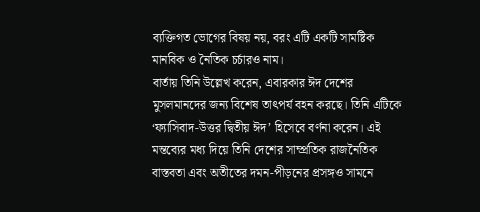ব্যক্তিগত ভোগের বিষয় নয়, বরং এটি একটি সামষ্টিক মানবিক ও নৈতিক চর্চারও নাম।
বার্তায় তিনি উল্লেখ করেন, এবারকার ঈদ দেশের মুসলমানদের জন্য বিশেষ তাৎপর্য বহন করছে। তিনি এটিকে ‘ফ্যাসিবাদ-উত্তর দ্বিতীয় ঈদ’ হিসেবে বর্ণনা করেন। এই মন্তব্যের মধ্য দিয়ে তিনি দেশের সাম্প্রতিক রাজনৈতিক বাস্তবতা এবং অতীতের দমন-পীড়নের প্রসঙ্গও সামনে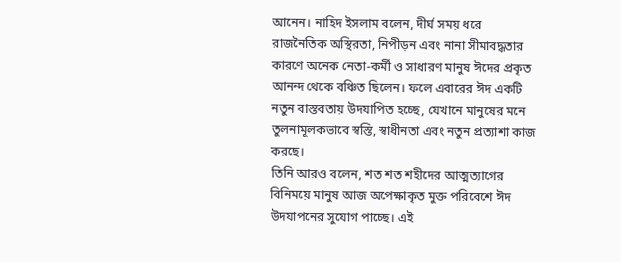আনেন। নাহিদ ইসলাম বলেন, দীর্ঘ সময় ধরে রাজনৈতিক অস্থিরতা, নিপীড়ন এবং নানা সীমাবদ্ধতার কারণে অনেক নেতা-কর্মী ও সাধারণ মানুষ ঈদের প্রকৃত আনন্দ থেকে বঞ্চিত ছিলেন। ফলে এবারের ঈদ একটি নতুন বাস্তবতায় উদযাপিত হচ্ছে, যেখানে মানুষের মনে তুলনামূলকভাবে স্বস্তি, স্বাধীনতা এবং নতুন প্রত্যাশা কাজ করছে।
তিনি আরও বলেন, শত শত শহীদের আত্মত্যাগের বিনিময়ে মানুষ আজ অপেক্ষাকৃত মুক্ত পরিবেশে ঈদ উদযাপনের সুযোগ পাচ্ছে। এই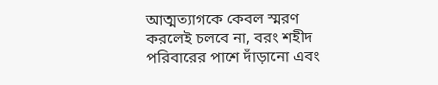আত্মত্যাগকে কেবল স্মরণ করলেই চলবে না, বরং শহীদ পরিবারের পাশে দাঁড়ানো এবং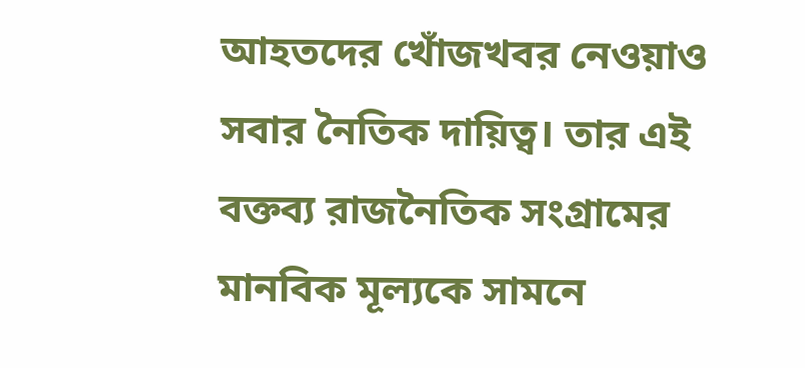আহতদের খোঁজখবর নেওয়াও সবার নৈতিক দায়িত্ব। তার এই বক্তব্য রাজনৈতিক সংগ্রামের মানবিক মূল্যকে সামনে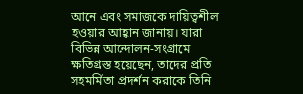আনে এবং সমাজকে দায়িত্বশীল হওয়ার আহ্বান জানায়। যারা বিভিন্ন আন্দোলন-সংগ্রামে ক্ষতিগ্রস্ত হয়েছেন, তাদের প্রতি সহমর্মিতা প্রদর্শন করাকে তিনি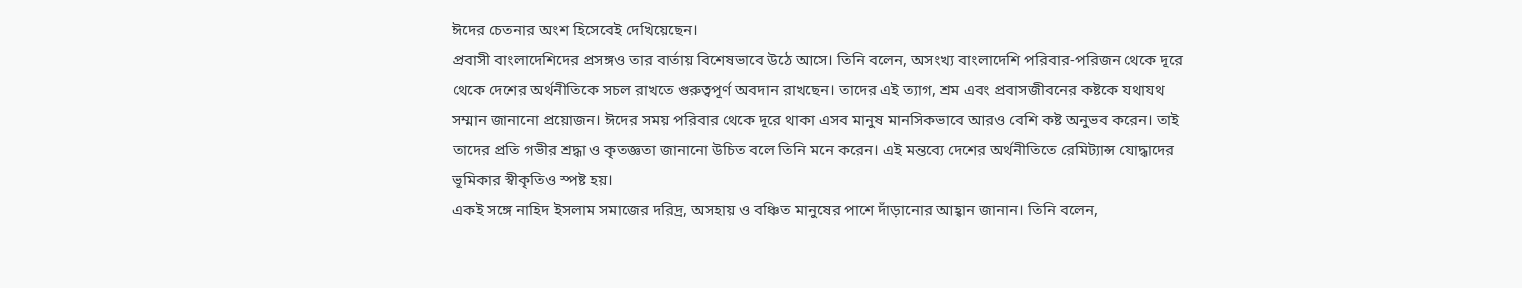ঈদের চেতনার অংশ হিসেবেই দেখিয়েছেন।
প্রবাসী বাংলাদেশিদের প্রসঙ্গও তার বার্তায় বিশেষভাবে উঠে আসে। তিনি বলেন, অসংখ্য বাংলাদেশি পরিবার-পরিজন থেকে দূরে থেকে দেশের অর্থনীতিকে সচল রাখতে গুরুত্বপূর্ণ অবদান রাখছেন। তাদের এই ত্যাগ, শ্রম এবং প্রবাসজীবনের কষ্টকে যথাযথ সম্মান জানানো প্রয়োজন। ঈদের সময় পরিবার থেকে দূরে থাকা এসব মানুষ মানসিকভাবে আরও বেশি কষ্ট অনুভব করেন। তাই তাদের প্রতি গভীর শ্রদ্ধা ও কৃতজ্ঞতা জানানো উচিত বলে তিনি মনে করেন। এই মন্তব্যে দেশের অর্থনীতিতে রেমিট্যান্স যোদ্ধাদের ভূমিকার স্বীকৃতিও স্পষ্ট হয়।
একই সঙ্গে নাহিদ ইসলাম সমাজের দরিদ্র, অসহায় ও বঞ্চিত মানুষের পাশে দাঁড়ানোর আহ্বান জানান। তিনি বলেন,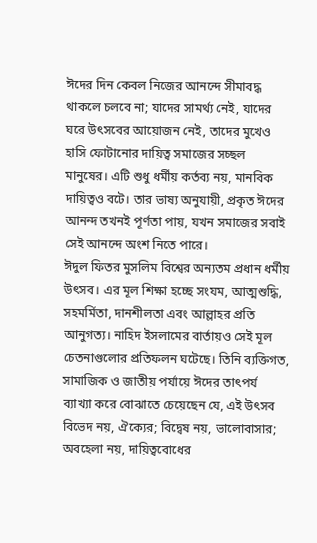ঈদের দিন কেবল নিজের আনন্দে সীমাবদ্ধ থাকলে চলবে না; যাদের সামর্থ্য নেই, যাদের ঘরে উৎসবের আয়োজন নেই, তাদের মুখেও হাসি ফোটানোর দায়িত্ব সমাজের সচ্ছল মানুষের। এটি শুধু ধর্মীয় কর্তব্য নয়, মানবিক দায়িত্বও বটে। তার ভাষ্য অনুযায়ী, প্রকৃত ঈদের আনন্দ তখনই পূর্ণতা পায়, যখন সমাজের সবাই সেই আনন্দে অংশ নিতে পারে।
ঈদুল ফিতর মুসলিম বিশ্বের অন্যতম প্রধান ধর্মীয় উৎসব। এর মূল শিক্ষা হচ্ছে সংযম, আত্মশুদ্ধি, সহমর্মিতা, দানশীলতা এবং আল্লাহর প্রতি আনুগত্য। নাহিদ ইসলামের বার্তায়ও সেই মূল চেতনাগুলোর প্রতিফলন ঘটেছে। তিনি ব্যক্তিগত, সামাজিক ও জাতীয় পর্যায়ে ঈদের তাৎপর্য ব্যাখ্যা করে বোঝাতে চেয়েছেন যে, এই উৎসব বিভেদ নয়, ঐক্যের; বিদ্বেষ নয়, ভালোবাসার; অবহেলা নয়, দায়িত্ববোধের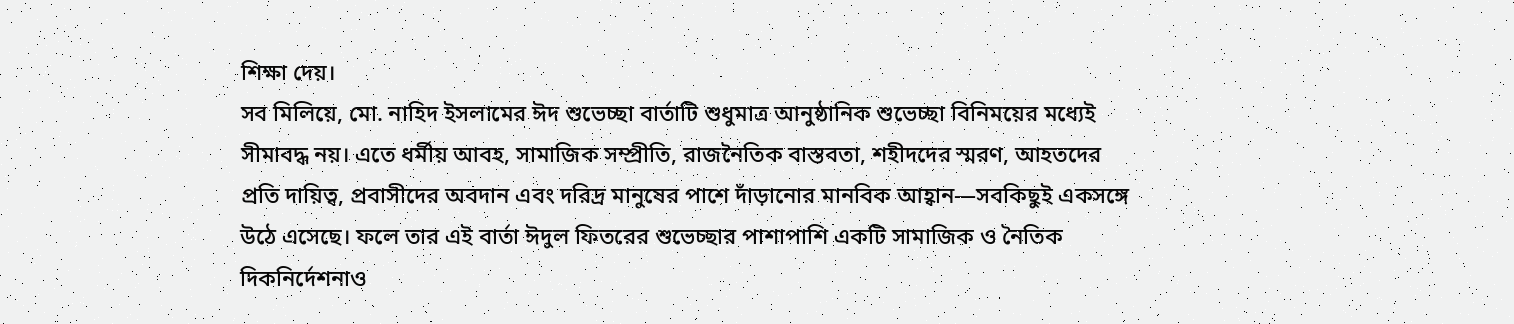শিক্ষা দেয়।
সব মিলিয়ে, মো. নাহিদ ইসলামের ঈদ শুভেচ্ছা বার্তাটি শুধুমাত্র আনুষ্ঠানিক শুভেচ্ছা বিনিময়ের মধ্যেই সীমাবদ্ধ নয়। এতে ধর্মীয় আবহ, সামাজিক সম্প্রীতি, রাজনৈতিক বাস্তবতা, শহীদদের স্মরণ, আহতদের প্রতি দায়িত্ব, প্রবাসীদের অবদান এবং দরিদ্র মানুষের পাশে দাঁড়ানোর মানবিক আহ্বান—সবকিছুই একসঙ্গে উঠে এসেছে। ফলে তার এই বার্তা ঈদুল ফিতরের শুভেচ্ছার পাশাপাশি একটি সামাজিক ও নৈতিক দিকনির্দেশনাও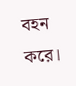বহন করে।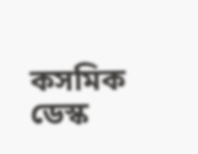কসমিক ডেস্ক